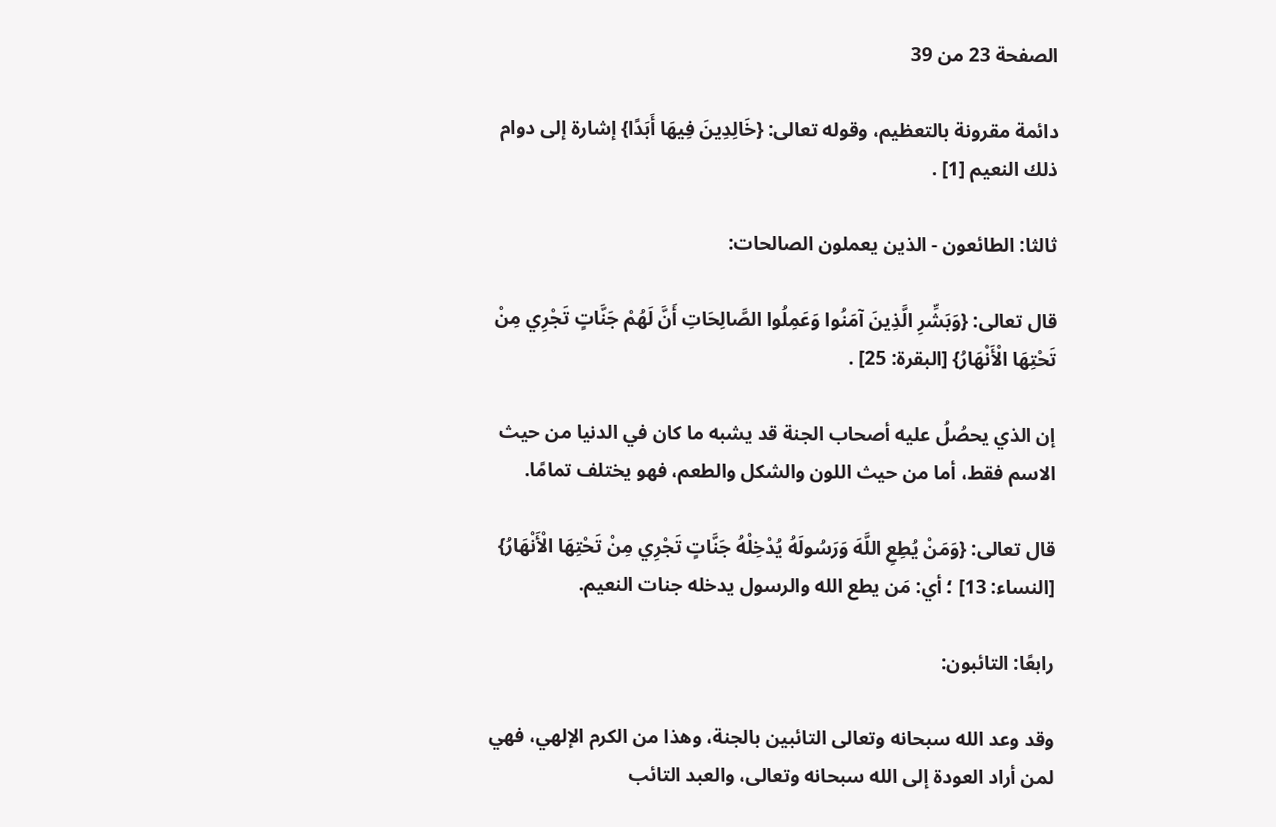الصفحة 23 من 39

دائمة مقرونة بالتعظيم، وقوله تعالى: {خَالِدِينَ فِيهَا أَبَدًا} إشارة إلى دوام ذلك النعيم [1] .

ثالثا: الطائعون - الذين يعملون الصالحات:

قال تعالى: {وَبَشِّرِ الَّذِينَ آمَنُوا وَعَمِلُوا الصَّالِحَاتِ أَنَّ لَهُمْ جَنَّاتٍ تَجْرِي مِنْ تَحْتِهَا الْأَنْهَارُ} [البقرة: 25] .

إن الذي يحصُلُ عليه أصحاب الجنة قد يشبه ما كان في الدنيا من حيث الاسم فقط، أما من حيث اللون والشكل والطعم، فهو يختلف تمامًا.

قال تعالى: {وَمَنْ يُطِعِ اللَّهَ وَرَسُولَهُ يُدْخِلْهُ جَنَّاتٍ تَجْرِي مِنْ تَحْتِهَا الْأَنْهَارُ} [النساء: 13] ؛ أي: مَن يطع الله والرسول يدخله جنات النعيم.

رابعًا: التائبون:

وقد وعد الله سبحانه وتعالى التائبين بالجنة، وهذا من الكرم الإلهي، فهي لمن أراد العودة إلى الله سبحانه وتعالى، والعبد التائب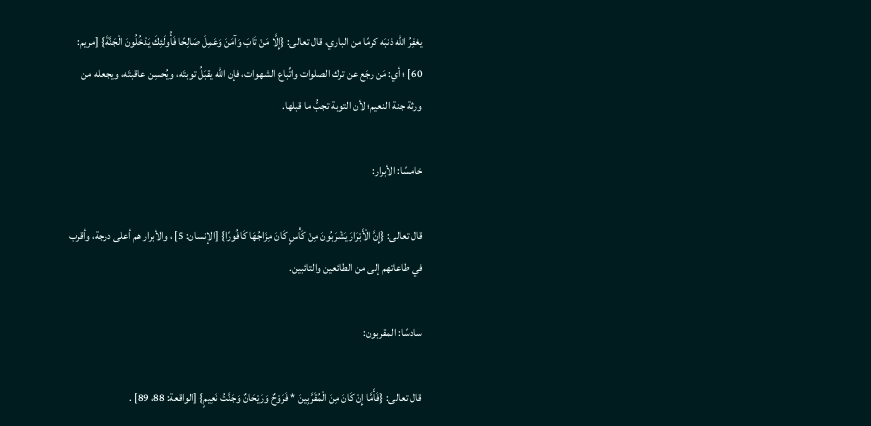يغفِرُ الله ذنبَه كرمًا من الباري، قال تعالى: {إِلَّا مَنْ تَابَ وَآمَنَ وَعَمِلَ صَالِحًا فَأُولَئِكَ يَدْخُلُونَ الْجَنَّةَ} [مريم: 60] ؛ أي: مَن رجَع عن ترك الصلوات واتِّباع الشهوات، فإن الله يقبَلُ توبتَه، ويُحسِن عاقبتَه، ويجعله من ورثة جنة النعيم؛ لأن التوبة تجبُّ ما قبلها.

خامسًا: الأبرار:

قال تعالى: {إِنَّ الْأَبْرَارَ يَشْرَبُونَ مِنْ كَأْسٍ كَانَ مِزَاجُهَا كَافُورًا} [الإنسان: 5] ، والأبرار هم أعلى درجة، وأقرب في طاعاتهم إلى من الطائعين والتائبين.

سادسًا: المقربون:

قال تعالى: {فَأَمَّا إِنْ كَانَ مِنَ الْمُقَرَّبِينَ * فَرَوْحٌ وَرَيْحَانٌ وَجَنَّتُ نَعِيمٍ} [الواقعة: 88، 89] .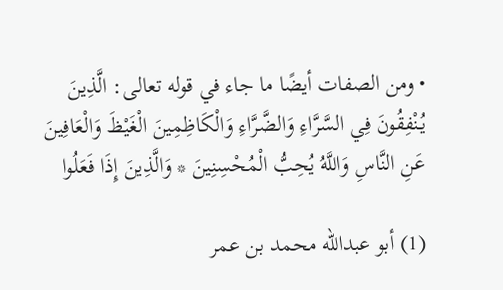• ومن الصفات أيضًا ما جاء في قوله تعالى: الَّذِينَ يُنْفِقُونَ فِي السَّرَّاءِ وَالضَّرَّاءِ وَالْكَاظِمِينَ الْغَيْظَ وَالْعَافِينَ عَنِ النَّاسِ وَاللَّهُ يُحِبُّ الْمُحْسِنِينَ * وَالَّذِينَ إِذَا فَعَلُوا

(1) أبو عبدالله محمد بن عمر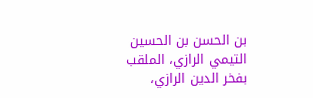بن الحسن بن الحسين التيمي الرازي، الملقب بفخر الدين الرازي،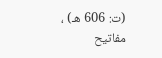(ت: 606 هـ) ، مفاتيح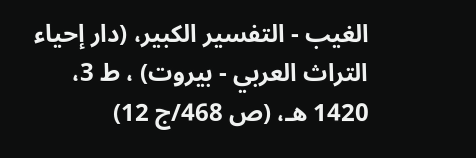الغيب - التفسير الكبير، (دار إحياء التراث العربي - بيروت) ، ط 3، 1420 هـ، (ص 468/ج 12)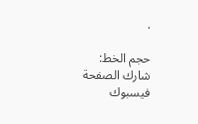.

حجم الخط:
شارك الصفحة
فيسبوك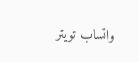واتساب تويتر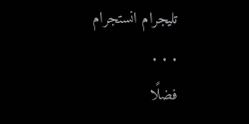تليجرام انستجرام
. . .
فضلًا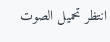انتظر تحميل الصوت